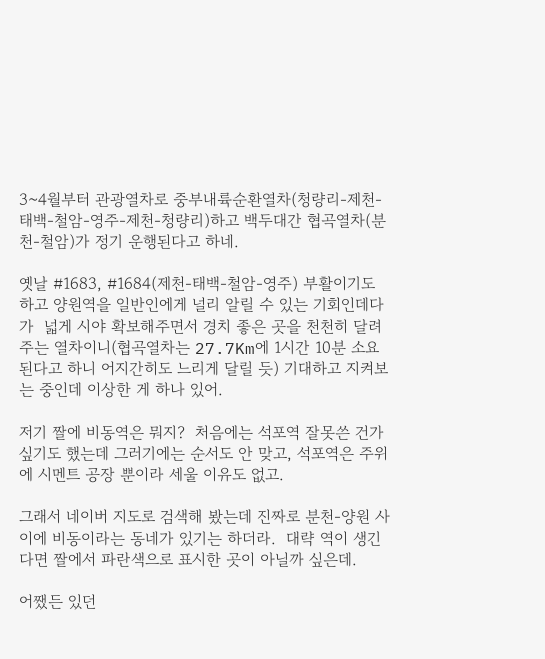3~4월부터 관광열차로 중부내륙순환열차(청량리-제천-태백-철암-영주-제천-청량리)하고 백두대간 협곡열차(분천-철암)가 정기 운행된다고 하네.

옛날 #1683, #1684(제천-태백-철암-영주) 부활이기도 하고 양원역을 일반인에게 널리 알릴 수 있는 기회인데다가  넓게 시야 확보해주면서 경치 좋은 곳을 천천히 달려주는 열차이니(협곡열차는 27.7Km에 1시간 10분 소요된다고 하니 어지간히도 느리게 달릴 듯) 기대하고 지켜보는 중인데 이상한 게 하나 있어.

저기 짤에 비동역은 뭐지?  처음에는 석포역 잘못쓴 건가 싶기도 했는데 그러기에는 순서도 안 맞고, 석포역은 주위에 시멘트 공장 뿐이라 세울 이유도 없고.

그래서 네이버 지도로 검색해 봤는데 진짜로 분천-양원 사이에 비동이라는 동네가 있기는 하더라.  대략 역이 생긴다면 짤에서 파란색으로 표시한 곳이 아닐까 싶은데.

어쨌든 있던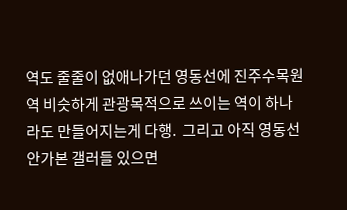역도 줄줄이 없애나가던 영동선에 진주수목원역 비슷하게 관광목적으로 쓰이는 역이 하나라도 만들어지는게 다행.  그리고 아직 영동선 안가본 갤러들 있으면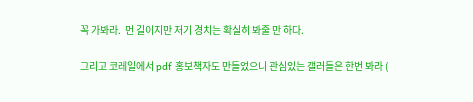꼭 가봐라.  먼 길이지만 저기 경치는 확실히 봐줄 만 하다.

그리고 코레일에서 pdf 홍보책자도 만들었으니 관심있는 갤러들은 한번 봐라 (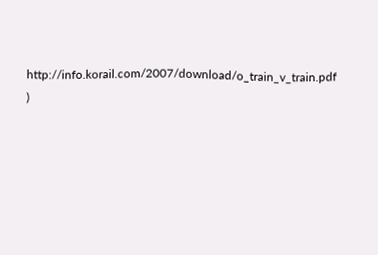http://info.korail.com/2007/download/o_train_v_train.pdf )